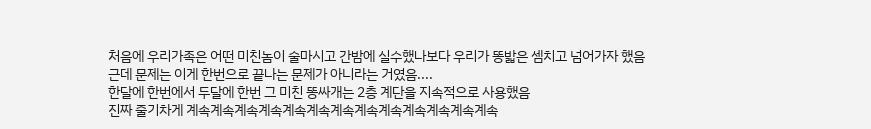처음에 우리가족은 어떤 미친놈이 술마시고 간밤에 실수했나보다 우리가 똥밟은 셈치고 넘어가자 했음
근데 문제는 이게 한번으로 끝나는 문제가 아니라는 거였음....
한달에 한번에서 두달에 한번 그 미친 똥싸개는 2층 계단을 지속적으로 사용했음
진짜 줄기차게 계속계속계속계속계속계속계속계속계속계속계속계속계속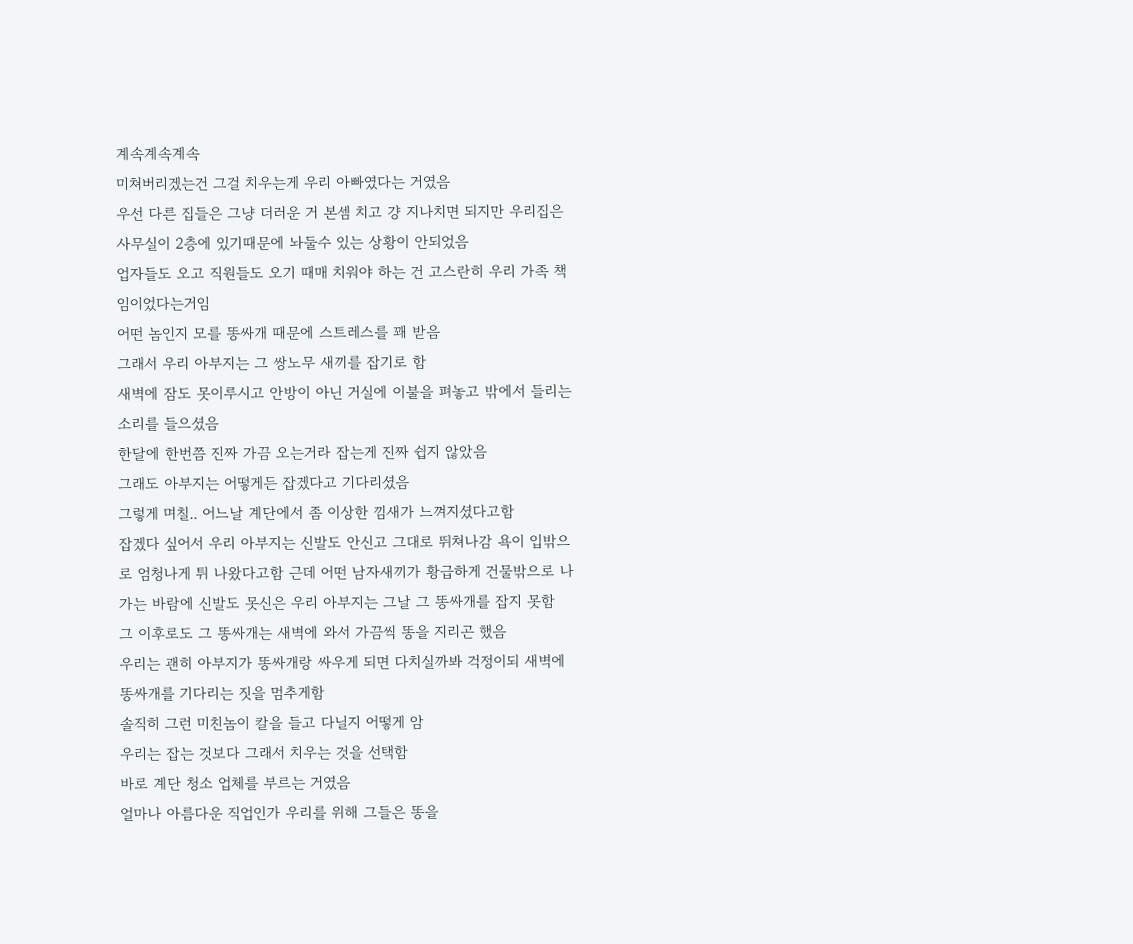계속계속계속
미쳐버리겠는건 그걸 치우는게 우리 아빠였다는 거였음
우선 다른 집들은 그냥 더러운 거 본셈 치고 걍 지나치면 되지만 우리집은
사무실이 2층에 있기때문에 놔둘수 있는 상황이 안되었음
업자들도 오고 직원들도 오기 때매 치워야 하는 건 고스란히 우리 가족 책임이었다는거임
어떤 놈인지 모를 똥싸개 때문에 스트레스를 꽤 받음
그래서 우리 아부지는 그 쌍노무 새끼를 잡기로 함
새벽에 잠도 못이루시고 안방이 아닌 거실에 이불을 펴놓고 밖에서 들리는 소리를 들으셨음
한달에 한번쯤 진짜 가끔 오는거라 잡는게 진짜 쉽지 않았음
그래도 아부지는 어떻게든 잡겠다고 기다리셨음
그렇게 며칠.. 어느날 계단에서 좀 이상한 낌새가 느껴지셨다고함
잡겠다 싶어서 우리 아부지는 신발도 안신고 그대로 뛰쳐나감 욕이 입밖으로 엄청나게 튀 나왔다고함 근데 어떤 남자새끼가 황급하게 건물밖으로 나가는 바람에 신발도 못신은 우리 아부지는 그날 그 똥싸개를 잡지 못함
그 이후로도 그 똥싸개는 새벽에 와서 가끔씩 똥을 지리곤 했음
우리는 괜히 아부지가 똥싸개랑 싸우게 되면 다치실까봐 걱정이되 새벽에 똥싸개를 기다리는 짓을 멈추게함
솔직히 그런 미친놈이 칼을 들고 다닐지 어떻게 암
우리는 잡는 것보다 그래서 치우는 것을 선택함
바로 계단 청소 업체를 부르는 거였음
얼마나 아름다운 직업인가 우리를 위해 그들은 똥을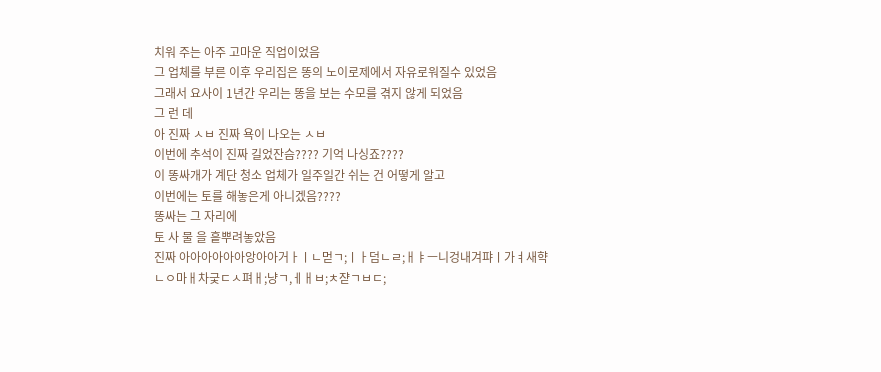치워 주는 아주 고마운 직업이었음
그 업체를 부른 이후 우리집은 똥의 노이로제에서 자유로워질수 있었음
그래서 요사이 1년간 우리는 똥을 보는 수모를 겪지 않게 되었음
그 런 데
아 진짜 ㅅㅂ 진짜 욕이 나오는 ㅅㅂ
이번에 추석이 진짜 길었잔슴???? 기억 나싱죠????
이 똥싸개가 계단 청소 업체가 일주일간 쉬는 건 어떻게 알고
이번에는 토를 해놓은게 아니겠음????
똥싸는 그 자리에
토 사 물 을 흩뿌려놓았음
진짜 아아아아아아앙아아거ㅏㅣㄴ먿ㄱ;ㅣㅏ덤ㄴㄹ;ㅐㅑㅡ니겅내겨퍄ㅣ가ㅕ새햑ㄴㅇ마ㅐ차긏ㄷㅅ펴ㅐ;냥ㄱ,ㅔㅐㅂ;ㅊ쟏ㄱㅂㄷ;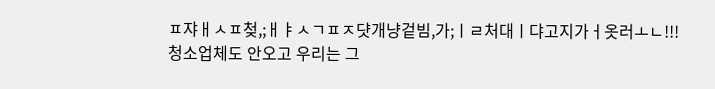ㅍ쟈ㅐㅅㅍ첮,;ㅐㅑㅅㄱㅍㅈ댯개냥겉빔,가;ㅣㄹ처대ㅣ댜고지가ㅓ옷러ㅗㄴ!!!
청소업체도 안오고 우리는 그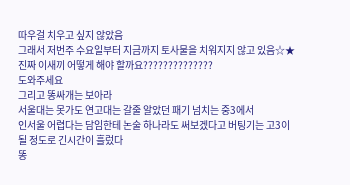따우걸 치우고 싶지 않았음
그래서 저번주 수요일부터 지금까지 토사물을 치워지지 않고 있음☆★
진짜 이새끼 어떻게 해야 할까요??????????????
도와주세요
그리고 똥싸개는 보아라
서울대는 못가도 연고대는 갈줄 알았던 패기 넘치는 중3에서
인서울 어렵다는 담임한테 논술 하나라도 써보겠다고 버팅기는 고3이 될 정도로 긴시간이 흘렀다
똥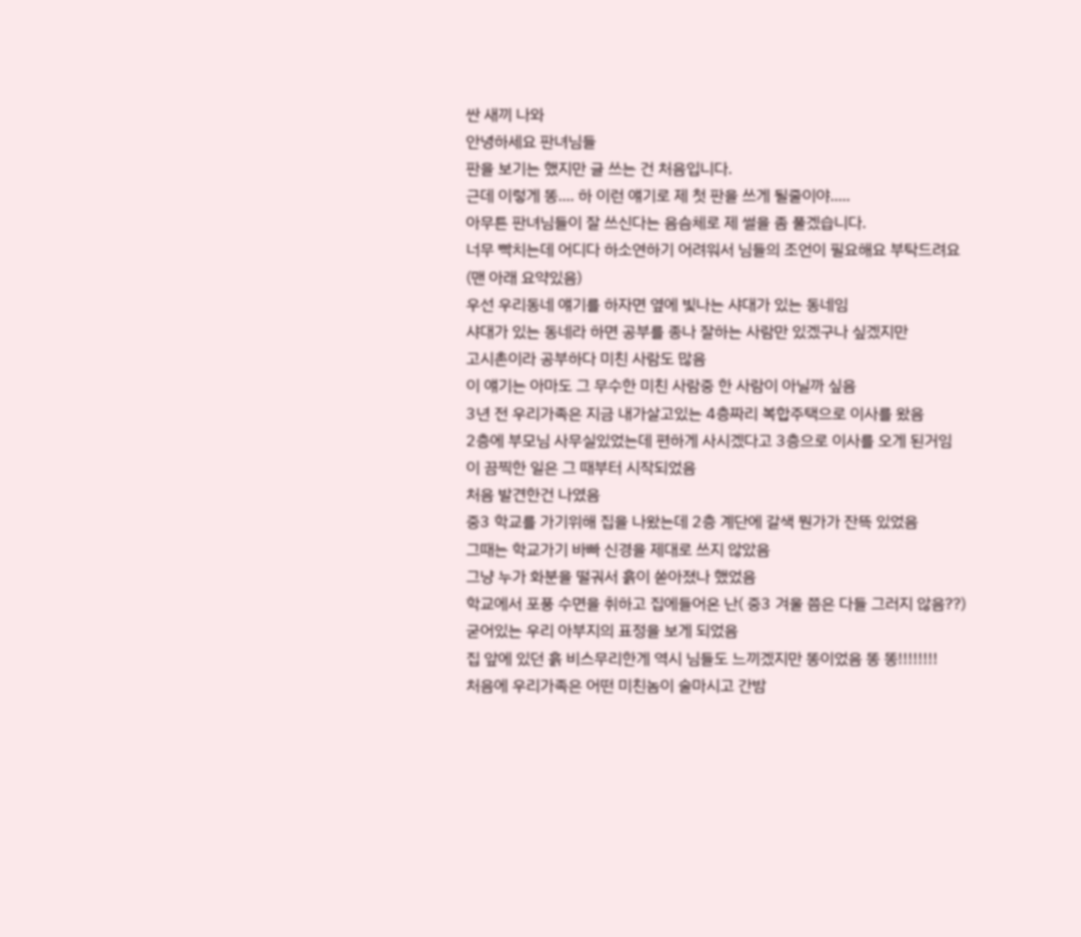싼 새끼 나와
안녕하세요 판녀님들
판을 보기는 했지만 글 쓰는 건 처음입니다.
근데 이렇게 똥.... 하 이런 얘기로 제 첫 판을 쓰게 될줄이야.....
아무튼 판녀님들이 잘 쓰신다는 음슴체로 제 썰을 좀 풀겠습니다.
너무 빡치는데 어디다 하소연하기 어려워서 님들의 조언이 필요해요 부탁드려요
(맨 아래 요약있음)
우선 우리동네 얘기를 하자면 옆에 빛나는 샤대가 있는 동네임
샤대가 있는 동네라 하면 공부를 종나 잘하는 사람만 있겠구나 싶겠지만
고시촌이라 공부하다 미친 사람도 많음
이 얘기는 아마도 그 무수한 미친 사람중 한 사람이 아닐까 싶음
3년 전 우리가족은 지금 내가살고있는 4층짜리 복합주택으로 이사를 왔음
2층에 부모님 사무실있었는데 편하게 사시겠다고 3층으로 이사를 오게 된거임
이 끔찍한 일은 그 때부터 시작되었음
처음 발견한건 나였음
중3 학교를 가기위해 집을 나왔는데 2층 계단에 갈색 뭔가가 잔뜩 있었음
그때는 학교가기 바빠 신경을 제대로 쓰지 않았음
그냥 누가 화분을 떨궈서 흙이 쏟아졌나 했었음
학교에서 포풍 수면을 취하고 집에들어온 난( 중3 겨울 쯤은 다들 그러지 않음??)
굳어있는 우리 아부지의 표정을 보게 되었음
집 앞에 있던 흙 비스무리한게 역시 님들도 느끼겠지만 똥이었음 똥 똥!!!!!!!!
처음에 우리가족은 어떤 미친놈이 술마시고 간밤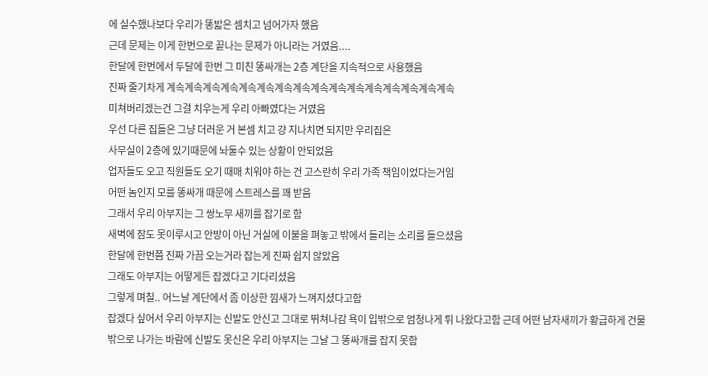에 실수했나보다 우리가 똥밟은 셈치고 넘어가자 했음
근데 문제는 이게 한번으로 끝나는 문제가 아니라는 거였음....
한달에 한번에서 두달에 한번 그 미친 똥싸개는 2층 계단을 지속적으로 사용했음
진짜 줄기차게 계속계속계속계속계속계속계속계속계속계속계속계속계속계속계속계속
미쳐버리겠는건 그걸 치우는게 우리 아빠였다는 거였음
우선 다른 집들은 그냥 더러운 거 본셈 치고 걍 지나치면 되지만 우리집은
사무실이 2층에 있기때문에 놔둘수 있는 상황이 안되었음
업자들도 오고 직원들도 오기 때매 치워야 하는 건 고스란히 우리 가족 책임이었다는거임
어떤 놈인지 모를 똥싸개 때문에 스트레스를 꽤 받음
그래서 우리 아부지는 그 쌍노무 새끼를 잡기로 함
새벽에 잠도 못이루시고 안방이 아닌 거실에 이불을 펴놓고 밖에서 들리는 소리를 들으셨음
한달에 한번쯤 진짜 가끔 오는거라 잡는게 진짜 쉽지 않았음
그래도 아부지는 어떻게든 잡겠다고 기다리셨음
그렇게 며칠.. 어느날 계단에서 좀 이상한 낌새가 느껴지셨다고함
잡겠다 싶어서 우리 아부지는 신발도 안신고 그대로 뛰쳐나감 욕이 입밖으로 엄청나게 튀 나왔다고함 근데 어떤 남자새끼가 황급하게 건물밖으로 나가는 바람에 신발도 못신은 우리 아부지는 그날 그 똥싸개를 잡지 못함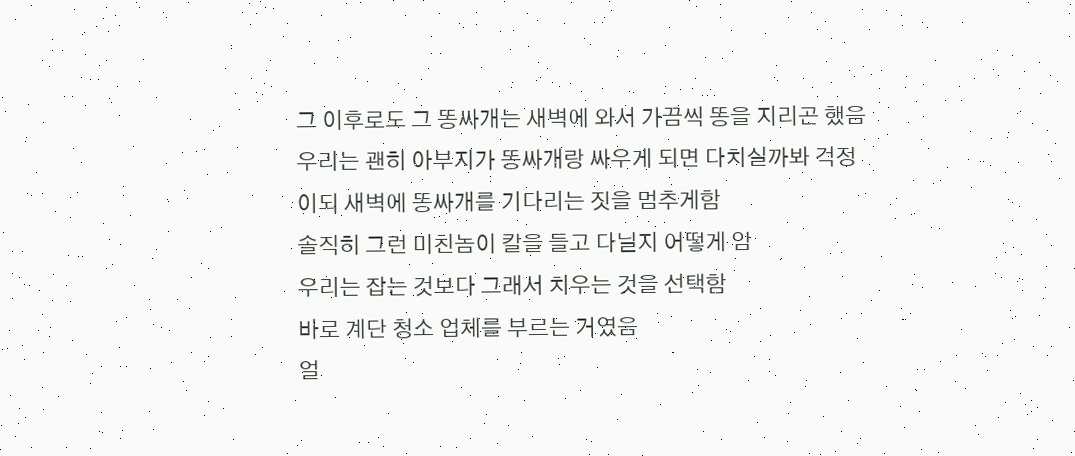그 이후로도 그 똥싸개는 새벽에 와서 가끔씩 똥을 지리곤 했음
우리는 괜히 아부지가 똥싸개랑 싸우게 되면 다치실까봐 걱정이되 새벽에 똥싸개를 기다리는 짓을 멈추게함
솔직히 그런 미친놈이 칼을 들고 다닐지 어떻게 암
우리는 잡는 것보다 그래서 치우는 것을 선택함
바로 계단 청소 업체를 부르는 거였음
얼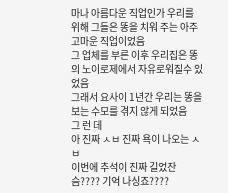마나 아름다운 직업인가 우리를 위해 그들은 똥을 치워 주는 아주 고마운 직업이었음
그 업체를 부른 이후 우리집은 똥의 노이로제에서 자유로워질수 있었음
그래서 요사이 1년간 우리는 똥을 보는 수모를 겪지 않게 되었음
그 런 데
아 진짜 ㅅㅂ 진짜 욕이 나오는 ㅅㅂ
이번에 추석이 진짜 길었잔슴???? 기억 나싱죠????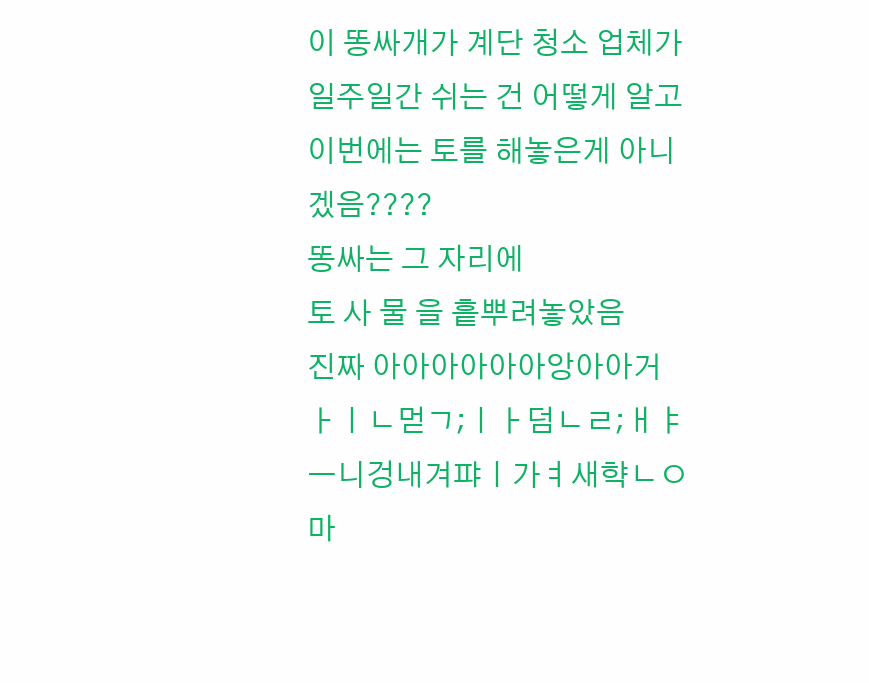이 똥싸개가 계단 청소 업체가 일주일간 쉬는 건 어떻게 알고
이번에는 토를 해놓은게 아니겠음????
똥싸는 그 자리에
토 사 물 을 흩뿌려놓았음
진짜 아아아아아아앙아아거ㅏㅣㄴ먿ㄱ;ㅣㅏ덤ㄴㄹ;ㅐㅑㅡ니겅내겨퍄ㅣ가ㅕ새햑ㄴㅇ마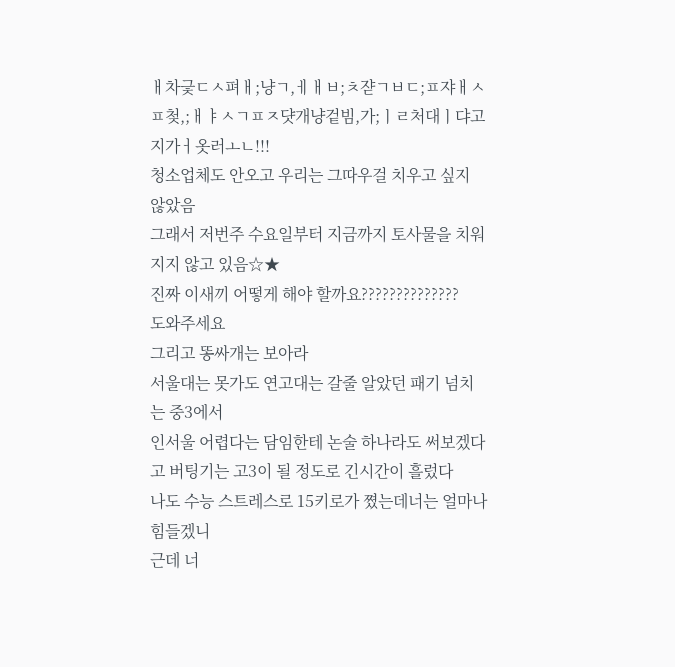ㅐ차긏ㄷㅅ펴ㅐ;냥ㄱ,ㅔㅐㅂ;ㅊ쟏ㄱㅂㄷ;ㅍ쟈ㅐㅅㅍ첮,;ㅐㅑㅅㄱㅍㅈ댯개냥겉빔,가;ㅣㄹ처대ㅣ댜고지가ㅓ옷러ㅗㄴ!!!
청소업체도 안오고 우리는 그따우걸 치우고 싶지 않았음
그래서 저번주 수요일부터 지금까지 토사물을 치워지지 않고 있음☆★
진짜 이새끼 어떻게 해야 할까요??????????????
도와주세요
그리고 똥싸개는 보아라
서울대는 못가도 연고대는 갈줄 알았던 패기 넘치는 중3에서
인서울 어렵다는 담임한테 논술 하나라도 써보겠다고 버팅기는 고3이 될 정도로 긴시간이 흘렀다
나도 수능 스트레스로 15키로가 쪘는데너는 얼마나 힘들겠니
근데 너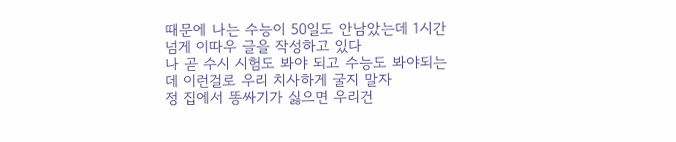때문에 나는 수능이 50일도 안남았는데 1시간 넘게 이따우 글을 작성하고 있다
나 곧 수시 시험도 봐야 되고 수능도 봐야되는데 이런걸로 우리 치사하게 굴지 말자
정 집에서 똥싸기가 싫으면 우리건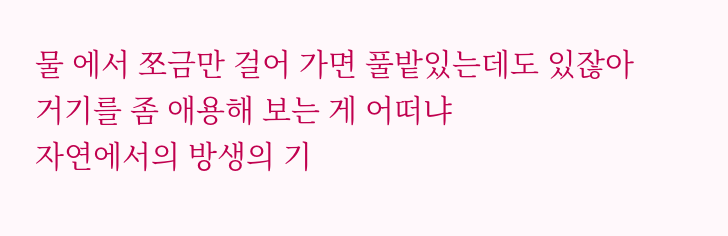물 에서 쪼금만 걸어 가면 풀밭있는데도 있잖아
거기를 좀 애용해 보는 게 어떠냐
자연에서의 방생의 기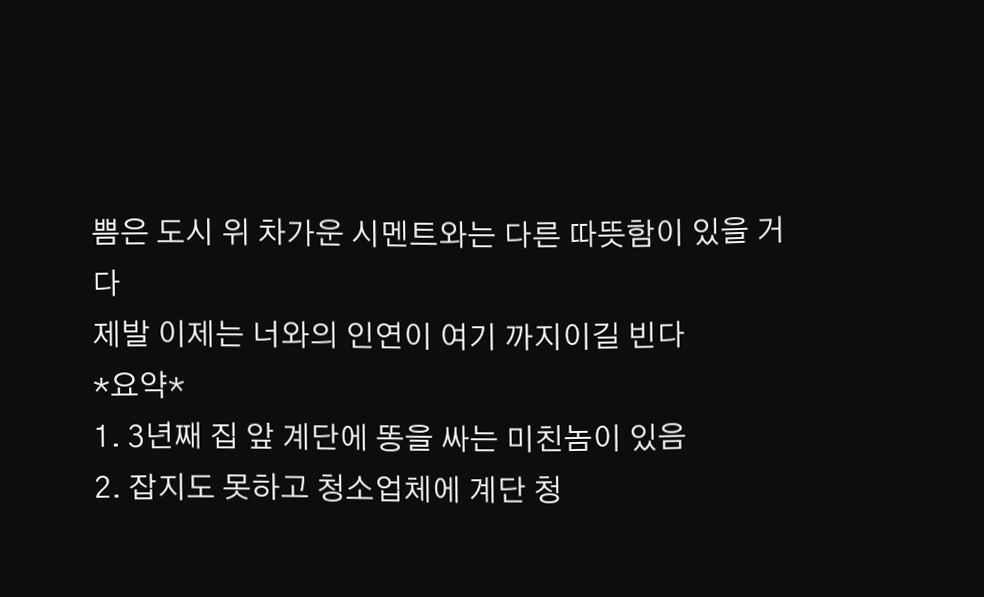쁨은 도시 위 차가운 시멘트와는 다른 따뜻함이 있을 거다
제발 이제는 너와의 인연이 여기 까지이길 빈다
*요약*
1. 3년째 집 앞 계단에 똥을 싸는 미친놈이 있음
2. 잡지도 못하고 청소업체에 계단 청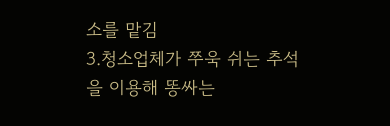소를 맡김
3.청소업체가 쭈욱 쉬는 추석을 이용해 똥싸는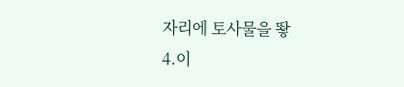자리에 토사물을 뙇
4.이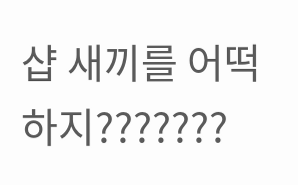샵 새끼를 어떡하지???????